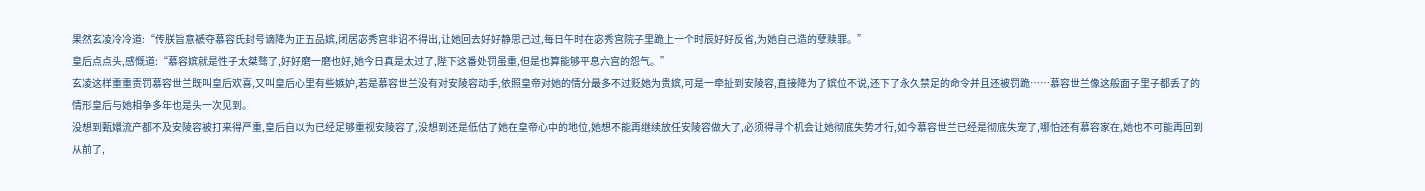果然玄凌冷冷道:“传朕旨意褫夺慕容氏封号谪降为正五品嫔,闭居宓秀宫非诏不得出,让她回去好好静思己过,每日午时在宓秀宫院子里跪上一个时辰好好反省,为她自己造的孽赎罪。”
皇后点点头,感慨道:“慕容嫔就是性子太桀骜了,好好磨一磨也好,她今日真是太过了,陛下这番处罚虽重,但是也算能够平息六宫的怨气。”
玄凌这样重重责罚慕容世兰既叫皇后欢喜,又叫皇后心里有些嫉妒,若是慕容世兰没有对安陵容动手,依照皇帝对她的情分最多不过贬她为贵嫔,可是一牵扯到安陵容,直接降为了嫔位不说,还下了永久禁足的命令并且还被罚跪……慕容世兰像这般面子里子都丢了的情形皇后与她相争多年也是头一次见到。
没想到甄嬛流产都不及安陵容被打来得严重,皇后自以为已经足够重视安陵容了,没想到还是低估了她在皇帝心中的地位,她想不能再继续放任安陵容做大了,必须得寻个机会让她彻底失势才行,如今慕容世兰已经是彻底失宠了,哪怕还有慕容家在,她也不可能再回到从前了,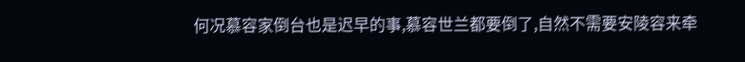何况慕容家倒台也是迟早的事,慕容世兰都要倒了,自然不需要安陵容来牵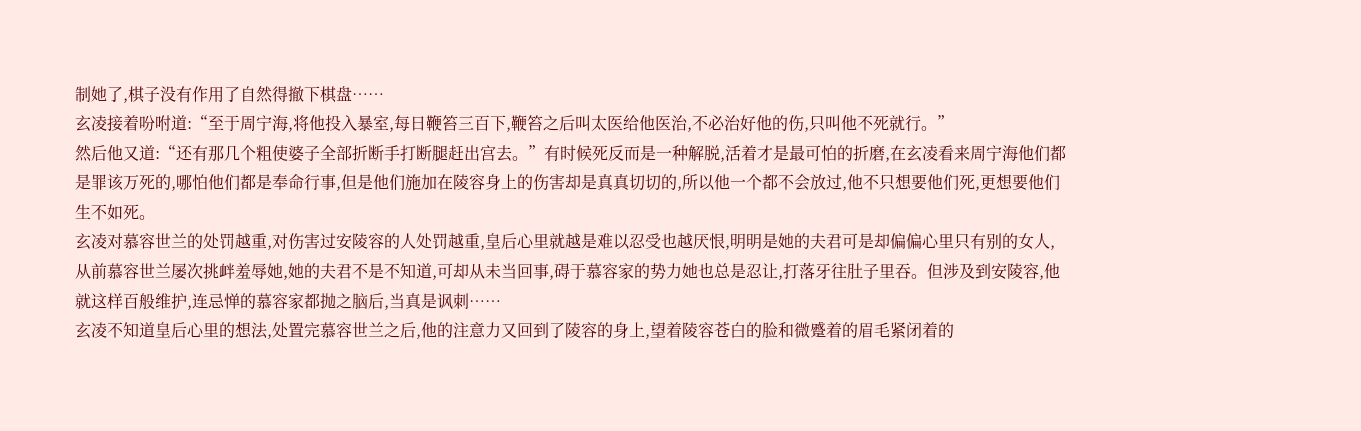制她了,棋子没有作用了自然得撤下棋盘……
玄凌接着吩咐道:“至于周宁海,将他投入暴室,每日鞭笞三百下,鞭笞之后叫太医给他医治,不必治好他的伤,只叫他不死就行。”
然后他又道:“还有那几个粗使婆子全部折断手打断腿赶出宫去。”有时候死反而是一种解脱,活着才是最可怕的折磨,在玄凌看来周宁海他们都是罪该万死的,哪怕他们都是奉命行事,但是他们施加在陵容身上的伤害却是真真切切的,所以他一个都不会放过,他不只想要他们死,更想要他们生不如死。
玄凌对慕容世兰的处罚越重,对伤害过安陵容的人处罚越重,皇后心里就越是难以忍受也越厌恨,明明是她的夫君可是却偏偏心里只有别的女人,从前慕容世兰屡次挑衅羞辱她,她的夫君不是不知道,可却从未当回事,碍于慕容家的势力她也总是忍让,打落牙往肚子里吞。但涉及到安陵容,他就这样百般维护,连忌惮的慕容家都抛之脑后,当真是讽刺……
玄凌不知道皇后心里的想法,处置完慕容世兰之后,他的注意力又回到了陵容的身上,望着陵容苍白的脸和微蹙着的眉毛紧闭着的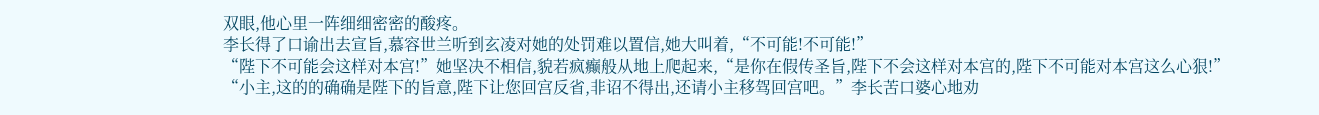双眼,他心里一阵细细密密的酸疼。
李长得了口谕出去宣旨,慕容世兰听到玄凌对她的处罚难以置信,她大叫着,“不可能!不可能!”
“陛下不可能会这样对本宫!”她坚决不相信,貌若疯癫般从地上爬起来,“是你在假传圣旨,陛下不会这样对本宫的,陛下不可能对本宫这么心狠!”
“小主,这的的确确是陛下的旨意,陛下让您回宫反省,非诏不得出,还请小主移驾回宫吧。”李长苦口婆心地劝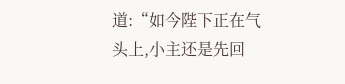道:“如今陛下正在气头上,小主还是先回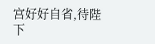宫好好自省,待陛下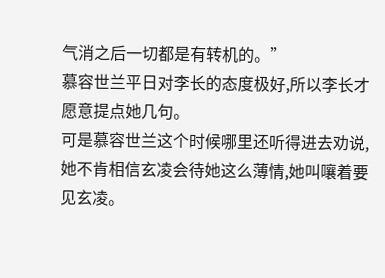气消之后一切都是有转机的。”
慕容世兰平日对李长的态度极好,所以李长才愿意提点她几句。
可是慕容世兰这个时候哪里还听得进去劝说,她不肯相信玄凌会待她这么薄情,她叫嚷着要见玄凌。